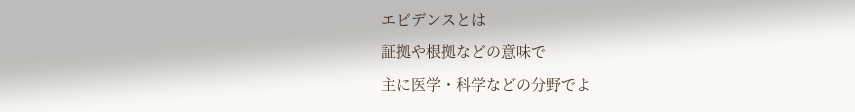エビデンスとは
証拠や根拠などの意味で
主に医学・科学などの分野でよ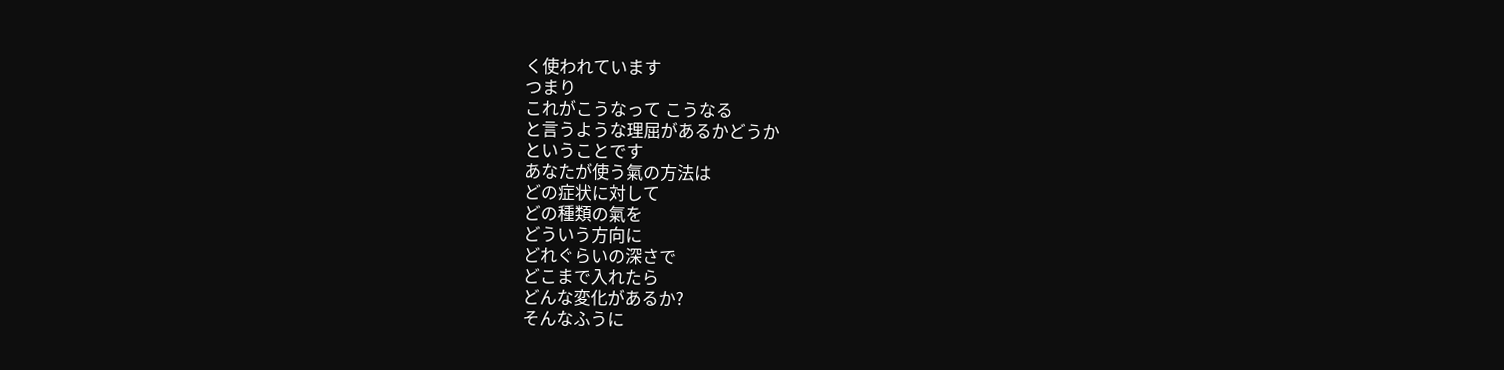く使われています
つまり
これがこうなって こうなる
と言うような理屈があるかどうか
ということです
あなたが使う氣の方法は
どの症状に対して
どの種類の氣を
どういう方向に
どれぐらいの深さで
どこまで入れたら
どんな変化があるか?
そんなふうに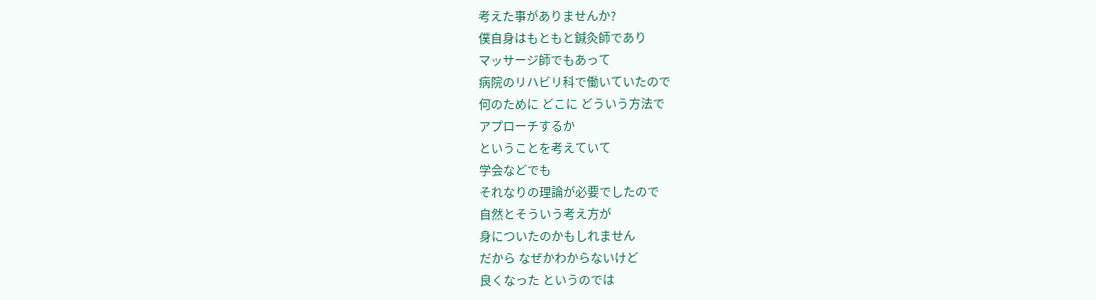考えた事がありませんか?
僕自身はもともと鍼灸師であり
マッサージ師でもあって
病院のリハビリ科で働いていたので
何のために どこに どういう方法で
アプローチするか
ということを考えていて
学会などでも
それなりの理論が必要でしたので
自然とそういう考え方が
身についたのかもしれません
だから なぜかわからないけど
良くなった というのでは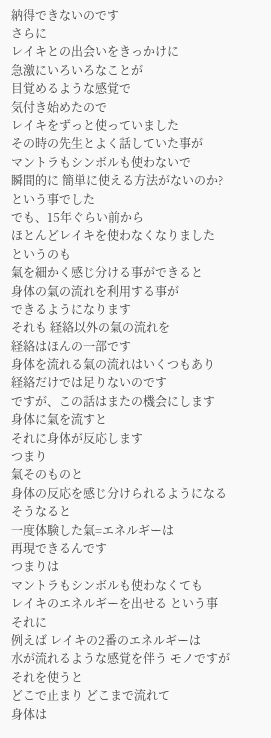納得できないのです
さらに
レイキとの出会いをきっかけに
急激にいろいろなことが
目覚めるような感覚で
気付き始めたので
レイキをずっと使っていました
その時の先生とよく話していた事が
マントラもシンボルも使わないで
瞬間的に 簡単に使える方法がないのか?
という事でした
でも、15年ぐらい前から
ほとんどレイキを使わなくなりました
というのも
氣を細かく感じ分ける事ができると
身体の氣の流れを利用する事が
できるようになります
それも 経絡以外の氣の流れを
経絡はほんの一部です
身体を流れる氣の流れはいくつもあり
経絡だけでは足りないのです
ですが、この話はまたの機会にします
身体に氣を流すと
それに身体が反応します
つまり
氣そのものと
身体の反応を感じ分けられるようになる
そうなると
一度体験した氣=エネルギーは
再現できるんです
つまりは
マントラもシンボルも使わなくても
レイキのエネルギーを出せる という事
それに
例えば レイキの2番のエネルギーは
水が流れるような感覚を伴う モノですが
それを使うと
どこで止まり どこまで流れて
身体は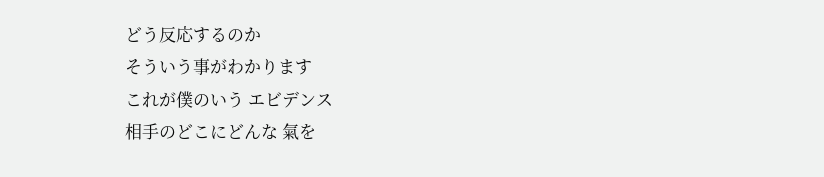どう反応するのか
そういう事がわかります
これが僕のいう エビデンス
相手のどこにどんな 氣を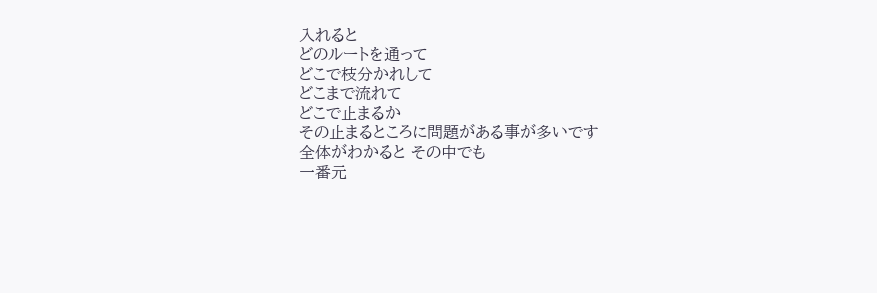入れると
どのルートを通って
どこで枝分かれして
どこまで流れて
どこで止まるか
その止まるところに問題がある事が多いです
全体がわかると その中でも
一番元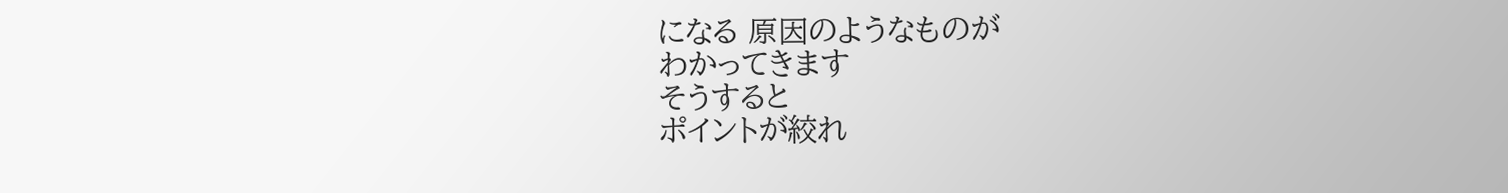になる 原因のようなものが
わかってきます
そうすると
ポイントが絞れ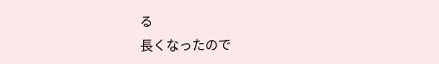る
長くなったので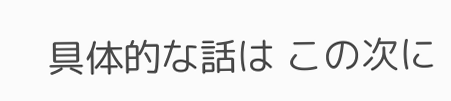具体的な話は この次に